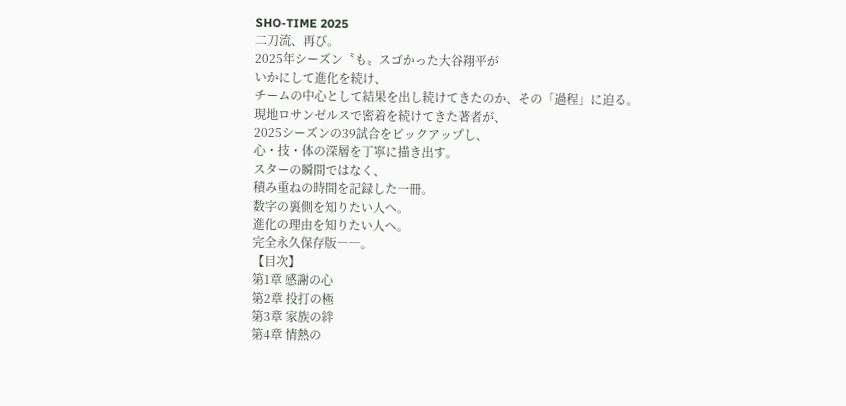SHO-TIME 2025
二刀流、再び。
2025年シーズン〝も〟スゴかった大谷翔平が
いかにして進化を続け、
チームの中心として結果を出し続けてきたのか、その「過程」に迫る。
現地ロサンゼルスで密着を続けてきた著者が、
2025シーズンの39試合をピックアップし、
心・技・体の深層を丁寧に描き出す。
スターの瞬間ではなく、
積み重ねの時間を記録した一冊。
数字の裏側を知りたい人へ。
進化の理由を知りたい人へ。
完全永久保存版――。
【目次】
第1章 感謝の心
第2章 投打の極
第3章 家族の絆
第4章 情熱の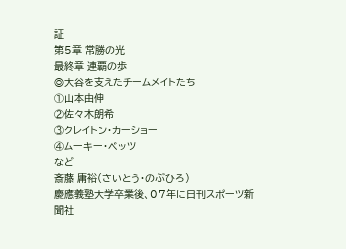証
第5章 常勝の光
最終章 連覇の歩
◎大谷を支えたチームメイトたち
①山本由伸
②佐々木朗希
③クレイトン・カーショー
④ムーキー・ベッツ
など
斎藤 庸裕(さいとう・のぶひろ)
慶應義塾大学卒業後、07年に日刊スポーツ新聞社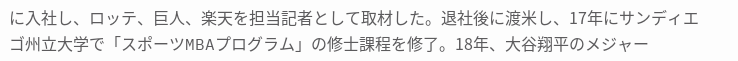に入社し、ロッテ、巨人、楽天を担当記者として取材した。退社後に渡米し、17年にサンディエゴ州立大学で「スポーツMBAプログラム」の修士課程を修了。18年、大谷翔平のメジャー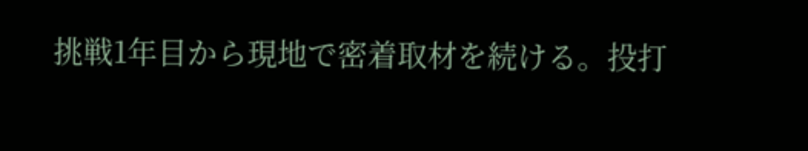挑戦1年目から現地で密着取材を続ける。投打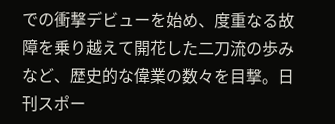での衝撃デビューを始め、度重なる故障を乗り越えて開花した二刀流の歩みなど、歴史的な偉業の数々を目撃。日刊スポー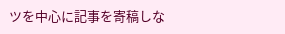ツを中心に記事を寄稿しな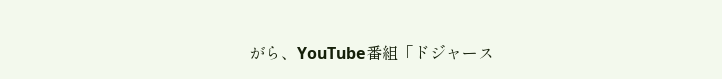がら、YouTube番組「ドジャース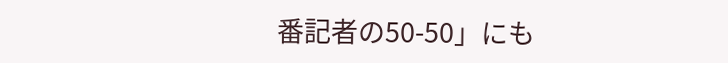番記者の50-50」にも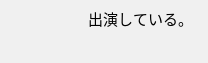出演している。